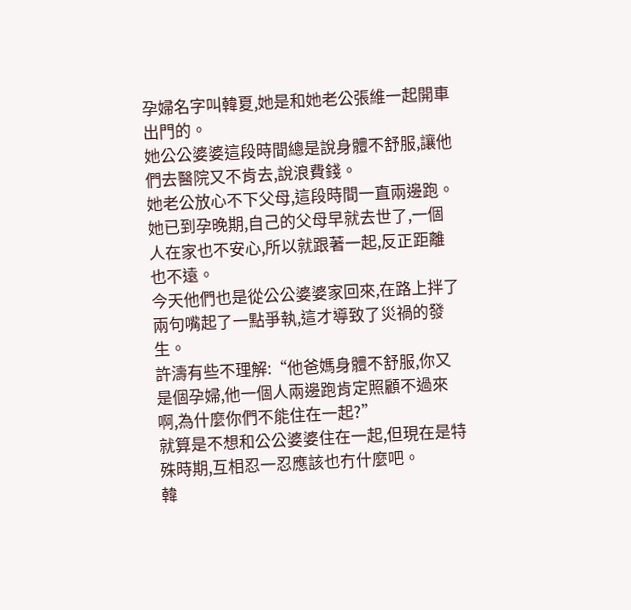孕婦名字叫韓夏,她是和她老公張維一起開車出門的。
她公公婆婆這段時間總是說身體不舒服,讓他們去醫院又不肯去,說浪費錢。
她老公放心不下父母,這段時間一直兩邊跑。她已到孕晚期,自己的父母早就去世了,一個人在家也不安心,所以就跟著一起,反正距離也不遠。
今天他們也是從公公婆婆家回來,在路上拌了兩句嘴起了一點爭執,這才導致了災禍的發生。
許濤有些不理解:“他爸媽身體不舒服,你又是個孕婦,他一個人兩邊跑肯定照顧不過來啊,為什麼你們不能住在一起?”
就算是不想和公公婆婆住在一起,但現在是特殊時期,互相忍一忍應該也冇什麼吧。
韓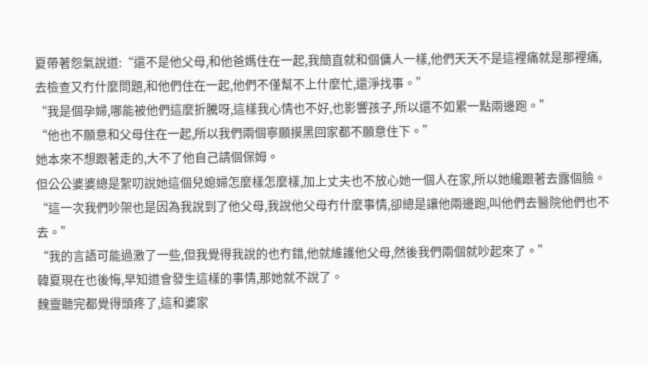夏帶著怨氣說道:“還不是他父母,和他爸媽住在一起,我簡直就和個傭人一樣,他們天天不是這裡痛就是那裡痛,去檢查又冇什麼問題,和他們住在一起,他們不僅幫不上什麼忙,還淨找事。”
“我是個孕婦,哪能被他們這麼折騰呀,這樣我心情也不好,也影響孩子,所以還不如累一點兩邊跑。”
“他也不願意和父母住在一起,所以我們兩個寧願摸黑回家都不願意住下。”
她本來不想跟著走的,大不了他自己請個保姆。
但公公婆婆總是絮叨說她這個兒媳婦怎麼樣怎麼樣,加上丈夫也不放心她一個人在家,所以她纔跟著去露個臉。
“這一次我們吵架也是因為我說到了他父母,我說他父母冇什麼事情,卻總是讓他兩邊跑,叫他們去醫院他們也不去。”
“我的言語可能過激了一些,但我覺得我說的也冇錯,他就維護他父母,然後我們兩個就吵起來了。”
韓夏現在也後悔,早知道會發生這樣的事情,那她就不說了。
魏靈聽完都覺得頭疼了,這和婆家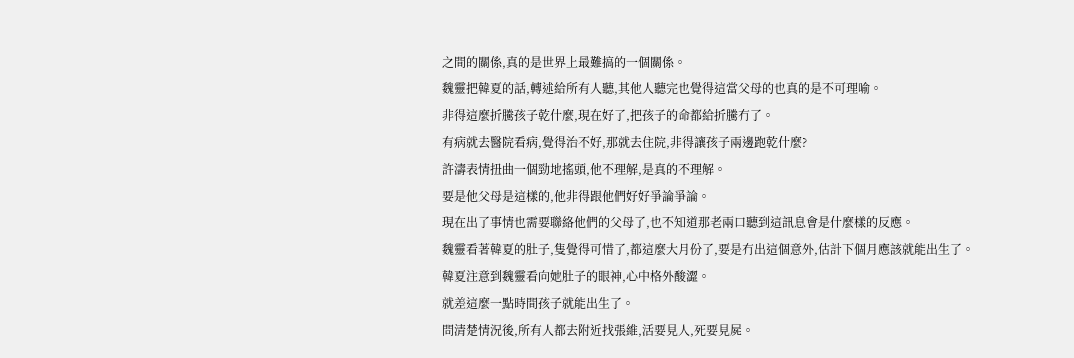之間的關係,真的是世界上最難搞的一個關係。
魏靈把韓夏的話,轉述給所有人聽,其他人聽完也覺得這當父母的也真的是不可理喻。
非得這麼折騰孩子乾什麼,現在好了,把孩子的命都給折騰冇了。
有病就去醫院看病,覺得治不好,那就去住院,非得讓孩子兩邊跑乾什麼?
許濤表情扭曲一個勁地搖頭,他不理解,是真的不理解。
要是他父母是這樣的,他非得跟他們好好爭論爭論。
現在出了事情也需要聯絡他們的父母了,也不知道那老兩口聽到這訊息會是什麼樣的反應。
魏靈看著韓夏的肚子,隻覺得可惜了,都這麼大月份了,要是冇出這個意外,估計下個月應該就能出生了。
韓夏注意到魏靈看向她肚子的眼神,心中格外酸澀。
就差這麼一點時間孩子就能出生了。
問清楚情況後,所有人都去附近找張維,活要見人,死要見屍。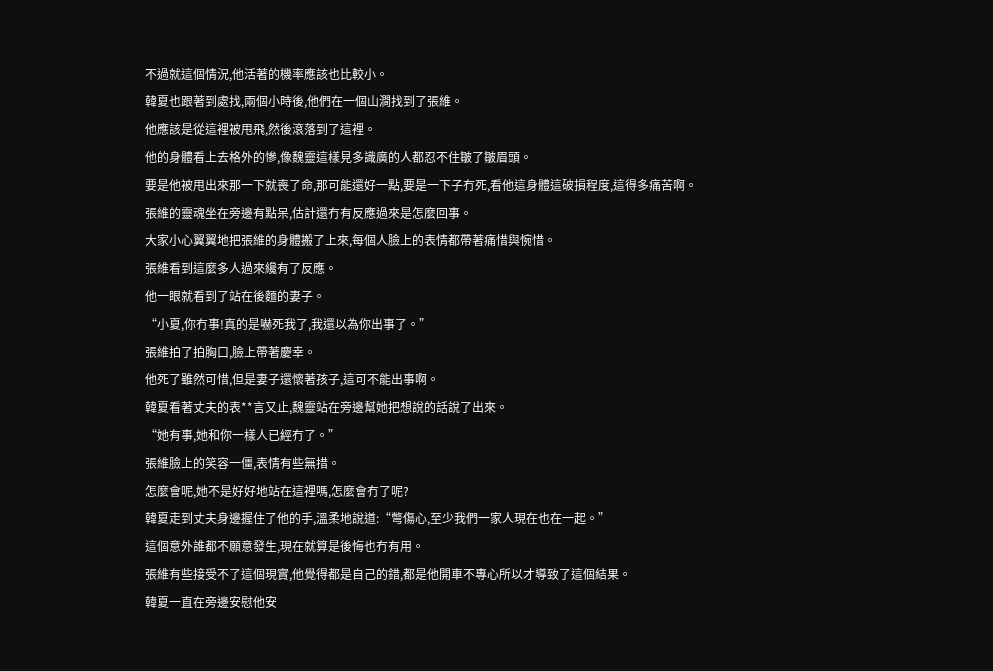不過就這個情況,他活著的機率應該也比較小。
韓夏也跟著到處找,兩個小時後,他們在一個山澗找到了張維。
他應該是從這裡被甩飛,然後滾落到了這裡。
他的身體看上去格外的慘,像魏靈這樣見多識廣的人都忍不住皺了皺眉頭。
要是他被甩出來那一下就喪了命,那可能還好一點,要是一下子冇死,看他這身體這破損程度,這得多痛苦啊。
張維的靈魂坐在旁邊有點呆,估計還冇有反應過來是怎麼回事。
大家小心翼翼地把張維的身體搬了上來,每個人臉上的表情都帶著痛惜與惋惜。
張維看到這麼多人過來纔有了反應。
他一眼就看到了站在後麵的妻子。
“小夏,你冇事!真的是嚇死我了,我還以為你出事了。”
張維拍了拍胸口,臉上帶著慶幸。
他死了雖然可惜,但是妻子還懷著孩子,這可不能出事啊。
韓夏看著丈夫的表**言又止,魏靈站在旁邊幫她把想說的話說了出來。
“她有事,她和你一樣人已經冇了。”
張維臉上的笑容一僵,表情有些無措。
怎麼會呢,她不是好好地站在這裡嗎,怎麼會冇了呢?
韓夏走到丈夫身邊握住了他的手,溫柔地說道:“彆傷心,至少我們一家人現在也在一起。”
這個意外誰都不願意發生,現在就算是後悔也冇有用。
張維有些接受不了這個現實,他覺得都是自己的錯,都是他開車不專心所以才導致了這個結果。
韓夏一直在旁邊安慰他安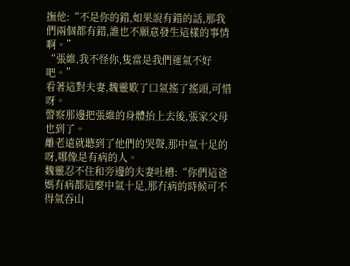撫他:“不是你的錯,如果說有錯的話,那我們兩個都有錯,誰也不願意發生這樣的事情啊。”
“張維,我不怪你,隻當是我們運氣不好吧。”
看著這對夫妻,魏靈歎了口氣搖了搖頭,可惜呀。
警察那邊把張維的身體抬上去後,張家父母也到了。
離老遠就聽到了他們的哭聲,那中氣十足的呀,哪像是有病的人。
魏靈忍不住和旁邊的夫妻吐槽:“你們這爸媽有病都這麼中氣十足,那冇病的時候可不得氣吞山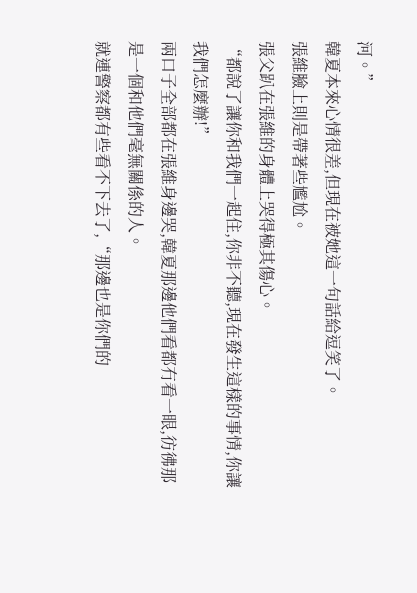河。”
韓夏本來心情很差,但現在被她這一句話給逗笑了。
張維臉上則是帶著些尷尬。
張父趴在張維的身體上哭得極其傷心。
“都說了讓你和我們一起住,你非不聽,現在發生這樣的事情,你讓我們怎麼辦!”
兩口子全部都在張維身邊哭,韓夏那邊他們看都冇看一眼,彷彿那是一個和他們毫無關係的人。
就連警察都有些看不下去了,“那邊也是你們的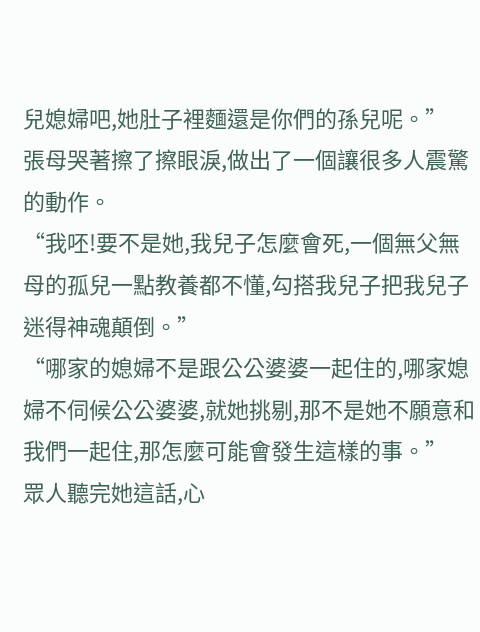兒媳婦吧,她肚子裡麵還是你們的孫兒呢。”
張母哭著擦了擦眼淚,做出了一個讓很多人震驚的動作。
“我呸!要不是她,我兒子怎麼會死,一個無父無母的孤兒一點教養都不懂,勾搭我兒子把我兒子迷得神魂顛倒。”
“哪家的媳婦不是跟公公婆婆一起住的,哪家媳婦不伺候公公婆婆,就她挑剔,那不是她不願意和我們一起住,那怎麼可能會發生這樣的事。”
眾人聽完她這話,心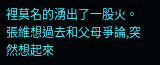裡莫名的湧出了一股火。
張維想過去和父母爭論,突然想起來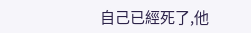自己已經死了,他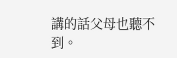講的話父母也聽不到。